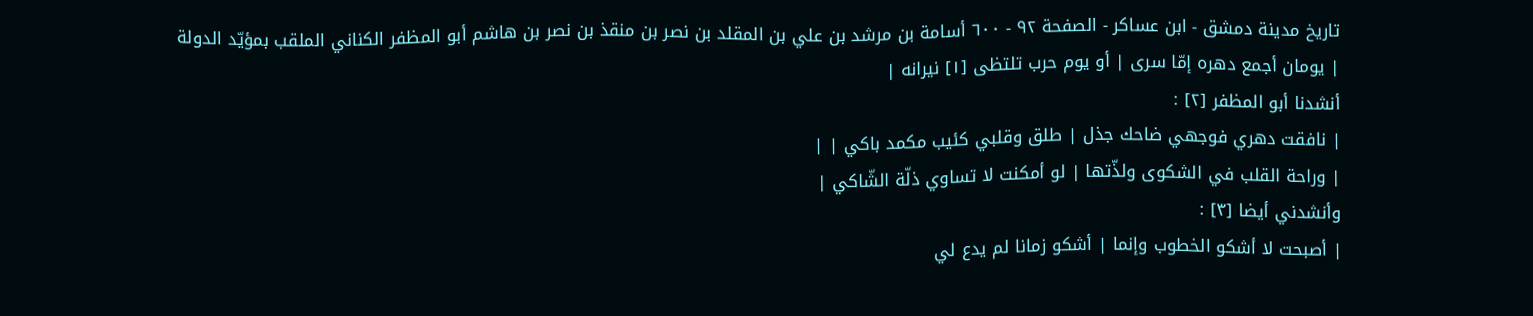تاريخ مدينة دمشق - ابن عساكر - الصفحة ٩٢ - ٦٠٠ أسامة بن مرشد بن علي بن المقلد بن نصر بن منقذ بن نصر بن هاشم أبو المظفر الكناني الملقب بمؤيّد الدولة
| يومان أجمع دهره إمّا سرى | أو يوم حرب تلتظى [١] نيرانه |
أنشدنا أبو المظفر [٢] :
| نافقت دهري فوجهي ضاحك جذل | طلق وقلبي كئيب مكمد باكي | |
| وراحة القلب في الشكوى ولذّتها | لو أمكنت لا تساوي ذلّة الشّاكي |
وأنشدني أيضا [٣] :
| أصبحت لا أشكو الخطوب وإنما | أشكو زمانا لم يدع لي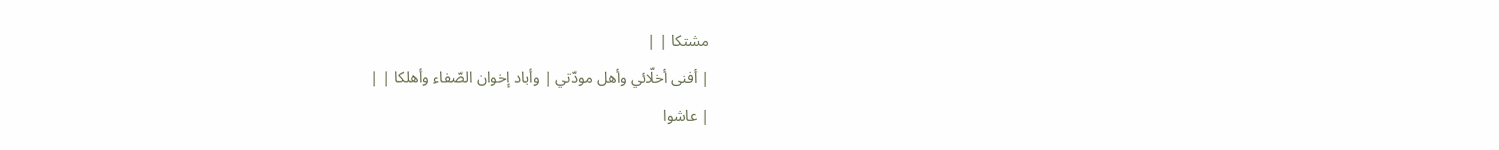مشتكا | |
| أفنى أخلّائي وأهل مودّتي | وأباد إخوان الصّفاء وأهلكا | |
| عاشوا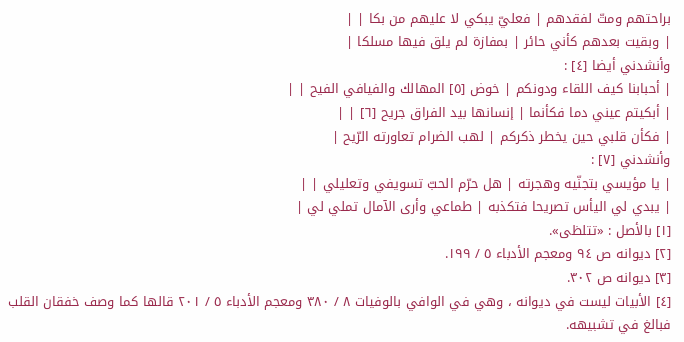براحتهم ومتّ لفقدهم | فعليّ يبكي لا عليهم من بكا | |
| وبقيت بعدهم كأني حائر | بمفازة لم يلق فيها مسلكا |
وأنشدني أيضا [٤] :
| أحبابنا كيف اللقاء ودونكم | خوض [٥] المهالك والفيافي الفيح | |
| أبكيتم عيني دما فكأنما | إنسانها بيد الفراق جريح [٦] | |
| فكأن قلبي حين يخطر ذكركم | لهب الضرام تعاورته الرّيح |
وأنشدني [٧] :
| يا مؤيسي بتجنّيه وهجرته | هل حرّم الحبّ تسويفي وتعليلي | |
| يبدي لي اليأس تصريحا فتكذبه | طماعي وأرى الآمال تملي لي |
[١] بالأصل : «تتلظى».
[٢] ديوانه ص ٩٤ ومعجم الأدباء ٥ / ١٩٩.
[٣] ديوانه ص ٣٠٢.
[٤] الأبيات ليست في ديوانه ، وهي في الوافي بالوفيات ٨ / ٣٨٠ ومعجم الأدباء ٥ / ٢٠١ قالها كما وصف خفقان القلب فبالغ في تشبيهه.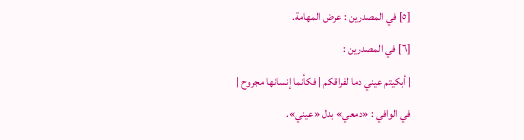[٥] في المصدرين : عرض المهامة.
[٦] في المصدرين :
| أبكيتم عيني دما لفراقكم | فكأنما إنسانها مجروح |
في الوافي : «دمعي» بدل «عيني».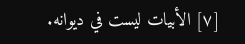[٧] الأبيات ليست في ديوانه.